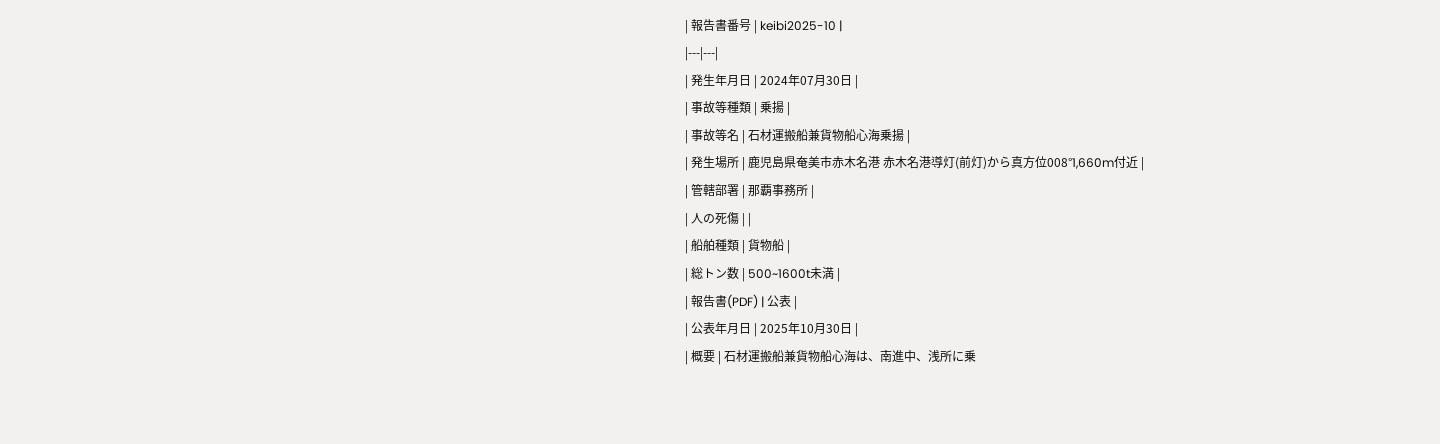| 報告書番号 | keibi2025-10 |
|---|---|
| 発生年月日 | 2024年07月30日 |
| 事故等種類 | 乗揚 |
| 事故等名 | 石材運搬船兼貨物船心海乗揚 |
| 発生場所 | 鹿児島県奄美市赤木名港 赤木名港導灯(前灯)から真方位008°1,660m付近 |
| 管轄部署 | 那覇事務所 |
| 人の死傷 | |
| 船舶種類 | 貨物船 |
| 総トン数 | 500~1600t未満 |
| 報告書(PDF) | 公表 |
| 公表年月日 | 2025年10月30日 |
| 概要 | 石材運搬船兼貨物船心海は、南進中、浅所に乗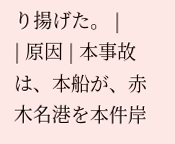り揚げた。 |
| 原因 | 本事故は、本船が、赤木名港を本件岸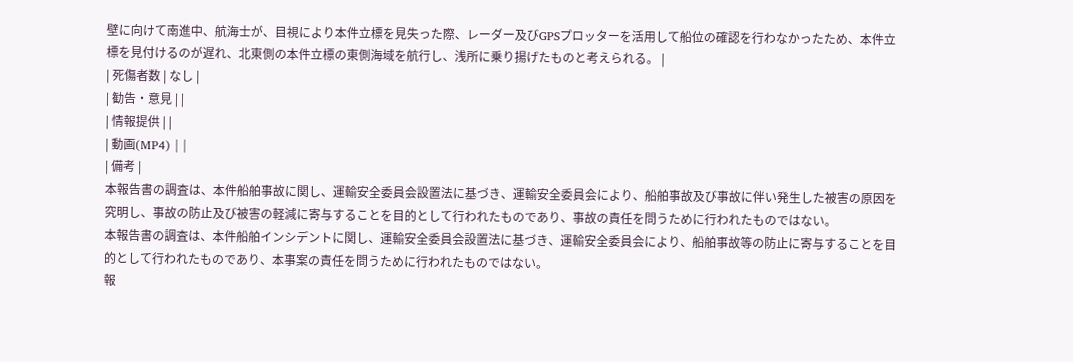壁に向けて南進中、航海士が、目視により本件立標を見失った際、レーダー及びGPSプロッターを活用して船位の確認を行わなかったため、本件立標を見付けるのが遅れ、北東側の本件立標の東側海域を航行し、浅所に乗り揚げたものと考えられる。 |
| 死傷者数 | なし |
| 勧告・意見 | |
| 情報提供 | |
| 動画(MP4) | |
| 備考 |
本報告書の調査は、本件船舶事故に関し、運輸安全委員会設置法に基づき、運輸安全委員会により、船舶事故及び事故に伴い発生した被害の原因を究明し、事故の防止及び被害の軽減に寄与することを目的として行われたものであり、事故の責任を問うために行われたものではない。
本報告書の調査は、本件船舶インシデントに関し、運輸安全委員会設置法に基づき、運輸安全委員会により、船舶事故等の防止に寄与することを目的として行われたものであり、本事案の責任を問うために行われたものではない。
報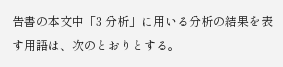告書の本文中「3 分析」に用いる分析の結果を表す用語は、次のとおりとする。